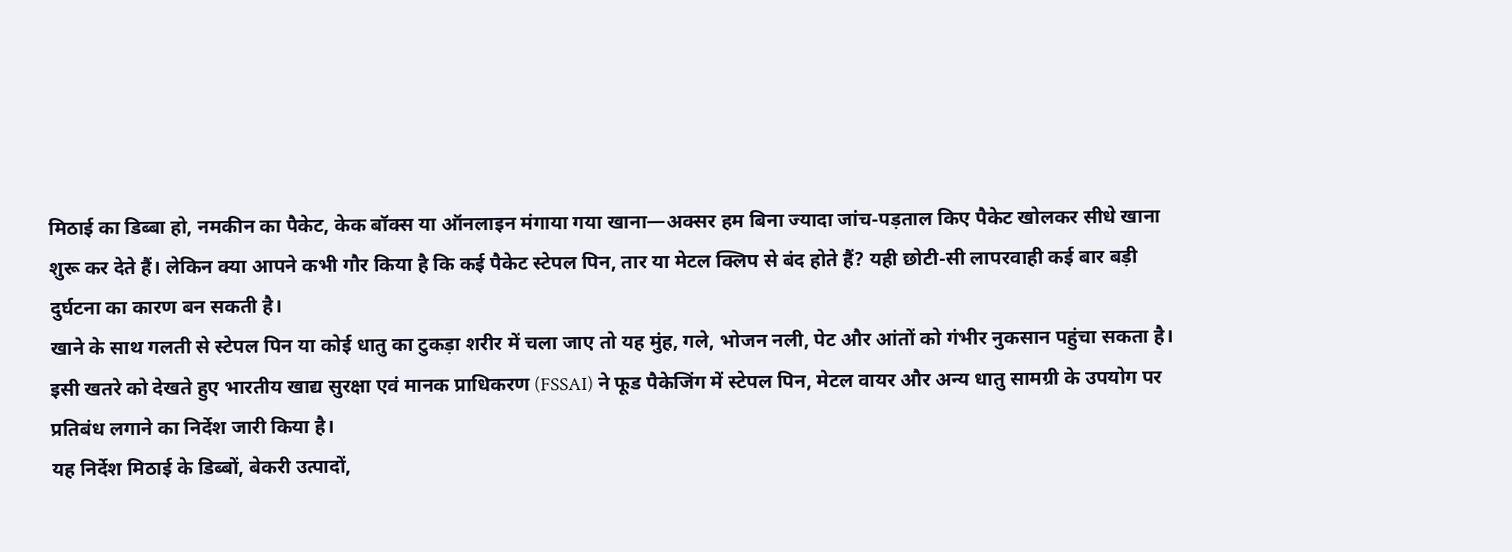मिठाई का डिब्बा हो, नमकीन का पैकेट, केक बॉक्स या ऑनलाइन मंगाया गया खाना—अक्सर हम बिना ज्यादा जांच-पड़ताल किए पैकेट खोलकर सीधे खाना शुरू कर देते हैं। लेकिन क्या आपने कभी गौर किया है कि कई पैकेट स्टेपल पिन, तार या मेटल क्लिप से बंद होते हैं? यही छोटी-सी लापरवाही कई बार बड़ी दुर्घटना का कारण बन सकती है।
खाने के साथ गलती से स्टेपल पिन या कोई धातु का टुकड़ा शरीर में चला जाए तो यह मुंह, गले, भोजन नली, पेट और आंतों को गंभीर नुकसान पहुंचा सकता है। इसी खतरे को देखते हुए भारतीय खाद्य सुरक्षा एवं मानक प्राधिकरण (FSSAI) ने फूड पैकेजिंग में स्टेपल पिन, मेटल वायर और अन्य धातु सामग्री के उपयोग पर प्रतिबंध लगाने का निर्देश जारी किया है।
यह निर्देश मिठाई के डिब्बों, बेकरी उत्पादों,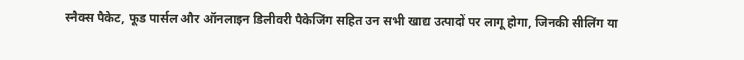स्नैक्स पैकेट, फूड पार्सल और ऑनलाइन डिलीवरी पैकेजिंग सहित उन सभी खाद्य उत्पादों पर लागू होगा, जिनकी सीलिंग या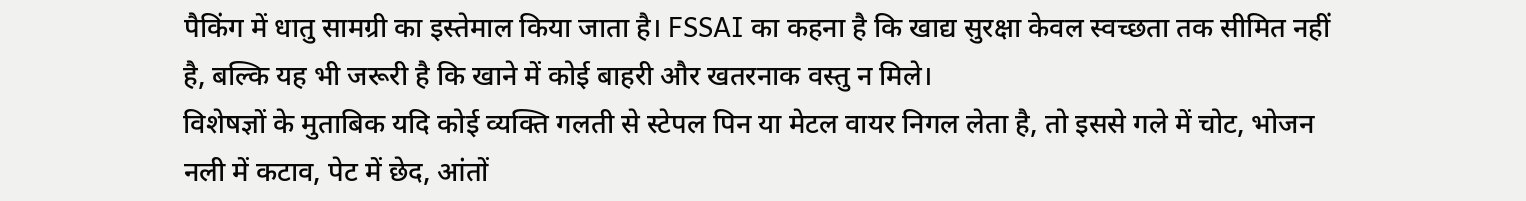पैकिंग में धातु सामग्री का इस्तेमाल किया जाता है। FSSAI का कहना है कि खाद्य सुरक्षा केवल स्वच्छता तक सीमित नहीं है, बल्कि यह भी जरूरी है कि खाने में कोई बाहरी और खतरनाक वस्तु न मिले।
विशेषज्ञों के मुताबिक यदि कोई व्यक्ति गलती से स्टेपल पिन या मेटल वायर निगल लेता है, तो इससे गले में चोट, भोजन नली में कटाव, पेट में छेद, आंतों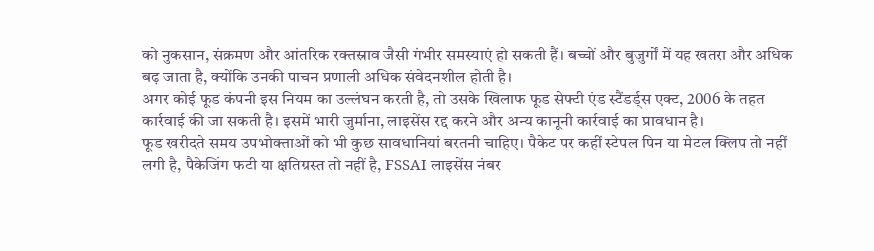को नुकसान, संक्रमण और आंतरिक रक्तस्राव जैसी गंभीर समस्याएं हो सकती हैं। बच्चों और बुजुर्गों में यह खतरा और अधिक बढ़ जाता है, क्योंकि उनकी पाचन प्रणाली अधिक संवेदनशील होती है।
अगर कोई फूड कंपनी इस नियम का उल्लंघन करती है, तो उसके खिलाफ फूड सेफ्टी एंड स्टैंडर्ड्स एक्ट, 2006 के तहत कार्रवाई की जा सकती है। इसमें भारी जुर्माना, लाइसेंस रद्द करने और अन्य कानूनी कार्रवाई का प्रावधान है।
फूड खरीदते समय उपभोक्ताओं को भी कुछ सावधानियां बरतनी चाहिए। पैकेट पर कहीं स्टेपल पिन या मेटल क्लिप तो नहीं लगी है, पैकेजिंग फटी या क्षतिग्रस्त तो नहीं है, FSSAI लाइसेंस नंबर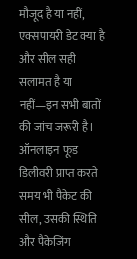मौजूद है या नहीं, एक्सपायरी डेट क्या है और सील सही सलामत है या नहीं—इन सभी बातों की जांच जरूरी है।
ऑनलाइन फूड डिलीवरी प्राप्त करते समय भी पैकेट की सील, उसकी स्थिति और पैकेजिंग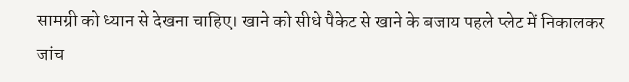सामग्री को ध्यान से देखना चाहिए। खाने को सीधे पैकेट से खाने के बजाय पहले प्लेट में निकालकर जांच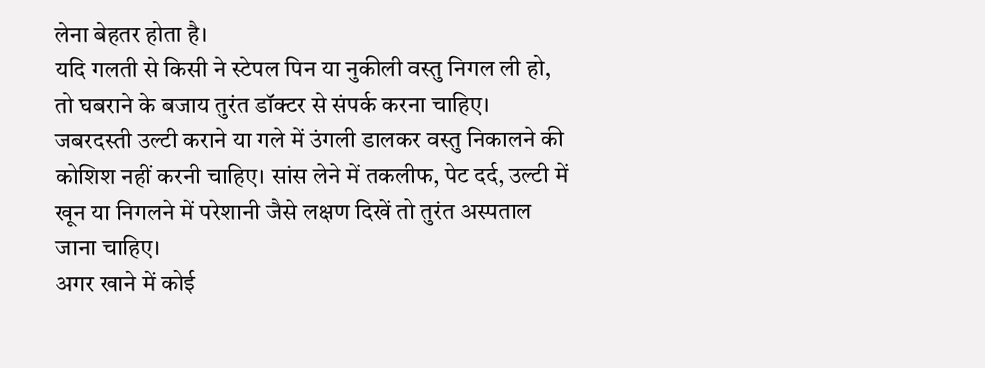लेना बेहतर होता है।
यदि गलती से किसी ने स्टेपल पिन या नुकीली वस्तु निगल ली हो, तो घबराने के बजाय तुरंत डॉक्टर से संपर्क करना चाहिए। जबरदस्ती उल्टी कराने या गले में उंगली डालकर वस्तु निकालने की कोशिश नहीं करनी चाहिए। सांस लेने में तकलीफ, पेट दर्द, उल्टी में खून या निगलने में परेशानी जैसे लक्षण दिखें तो तुरंत अस्पताल जाना चाहिए।
अगर खाने में कोई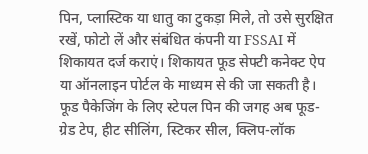पिन, प्लास्टिक या धातु का टुकड़ा मिले, तो उसे सुरक्षित रखें, फोटो लें और संबंधित कंपनी या FSSAI में शिकायत दर्ज कराएं। शिकायत फूड सेफ्टी कनेक्ट ऐप या ऑनलाइन पोर्टल के माध्यम से की जा सकती है।
फूड पैकेजिंग के लिए स्टेपल पिन की जगह अब फूड-ग्रेड टेप, हीट सीलिंग, स्टिकर सील, क्लिप-लॉक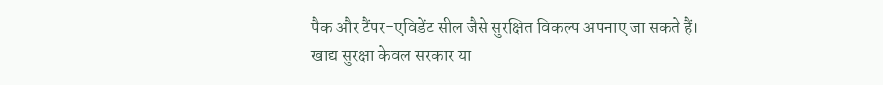पैक और टैंपर-एविडेंट सील जैसे सुरक्षित विकल्प अपनाए जा सकते हैं।
खाद्य सुरक्षा केवल सरकार या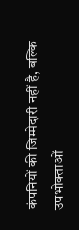कंपनियों की जिम्मेदारी नहीं है, बल्कि उपभोक्ताओं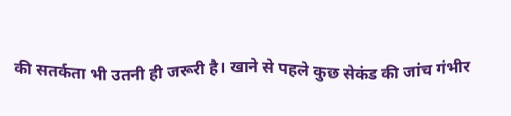की सतर्कता भी उतनी ही जरूरी है। खाने से पहले कुछ सेकंड की जांच गंभीर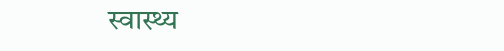स्वास्थ्य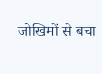जोखिमों से बचा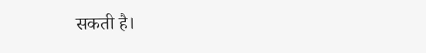सकती है।